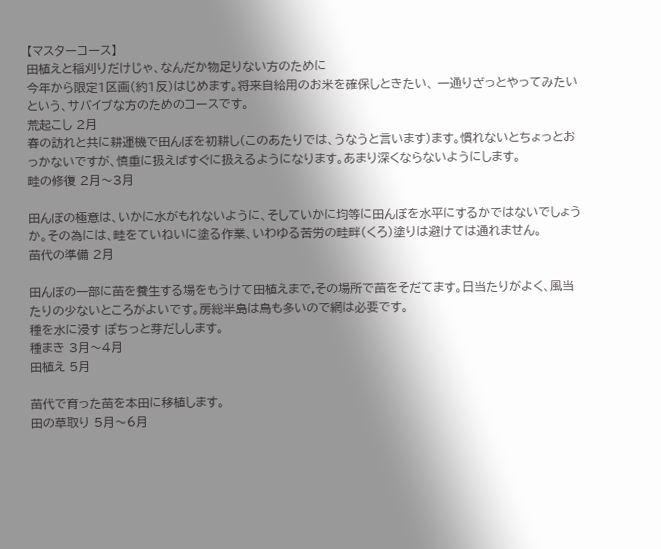【マスターコース】
田植えと稲刈りだけじゃ、なんだか物足りない方のために
今年から限定1区画(約1反)はじめます。将来自給用のお米を確保しときたい、 一通りざっとやってみたいという、サバイブな方のためのコースです。
荒起こし 2月
春の訪れと共に耕運機で田んぼを初耕し(このあたりでは、うなうと言います)ます。慣れないとちょっとおっかないですが、慎重に扱えばすぐに扱えるようになります。あまり深くならないようにします。
畦の修復 2月〜3月

田んぼの極意は、いかに水がもれないように、そしていかに均等に田んぼを水平にするかではないでしょうか。その為には、畦をていねいに塗る作業、いわゆる苦労の畦畔(くろ)塗りは避けては通れません。
苗代の準備 2月

田んぼの一部に苗を養生する場をもうけて田植えまで,その場所で苗をそだてます。日当たりがよく、風当たりの少ないところがよいです。房総半島は鳥も多いので網は必要です。
種を水に浸す ぽちっと芽だしします。
種まき 3月〜4月
田植え 5月

苗代で育った苗を本田に移植します。
田の草取り 5月〜6月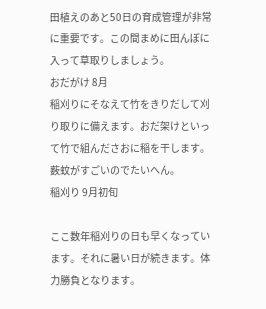田植えのあと50日の育成管理が非常に重要です。この間まめに田んぼに入って草取りしましょう。
おだがけ 8月
稲刈りにそなえて竹をきりだして刈り取りに備えます。おだ架けといって竹で組んださおに稲を干します。 薮蚊がすごいのでたいへん。
稲刈り 9月初旬

ここ数年稲刈りの日も早くなっています。それに暑い日が続きます。体力勝負となります。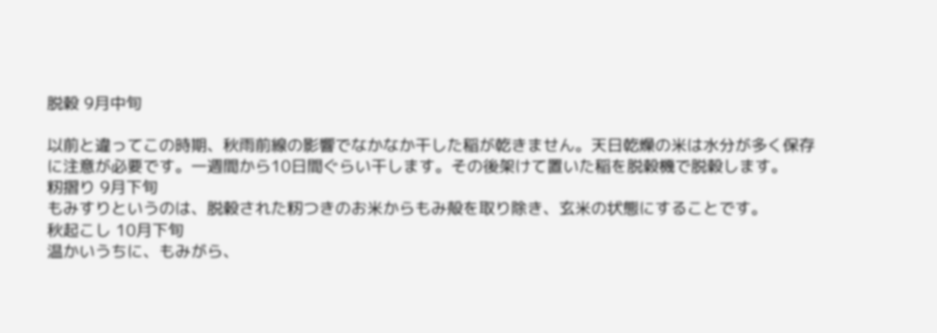脱穀 9月中旬

以前と違ってこの時期、秋雨前線の影響でなかなか干した稲が乾きません。天日乾燥の米は水分が多く保存に注意が必要です。一週間から10日間ぐらい干します。その後架けて置いた稲を脱穀機で脱穀します。
籾摺り 9月下旬
もみすりというのは、脱穀された籾つきのお米からもみ殻を取り除き、玄米の状態にすることです。
秋起こし 10月下旬
温かいうちに、もみがら、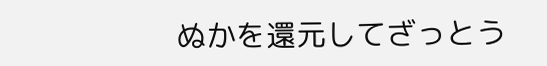ぬかを還元してざっとう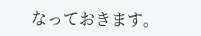なっておきます。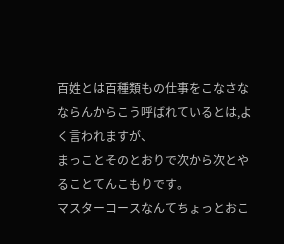百姓とは百種類もの仕事をこなさなならんからこう呼ばれているとは,よく言われますが、
まっことそのとおりで次から次とやることてんこもりです。
マスターコースなんてちょっとおこ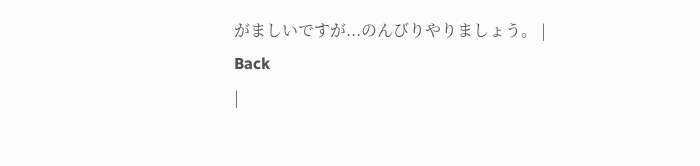がましいですが...のんびりやりましょう。 |
Back
|